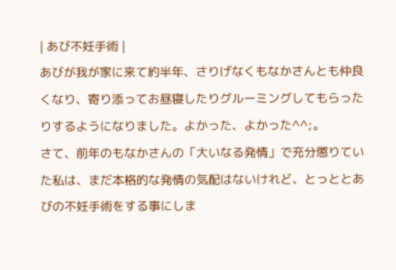| あび不妊手術 |
あびが我が家に来て約半年、さりげなくもなかさんとも仲良くなり、寄り添ってお昼寝したりグルーミングしてもらったりするようになりました。よかった、よかった^^;。
さて、前年のもなかさんの「大いなる発情」で充分懲りていた私は、まだ本格的な発情の気配はないけれど、とっととあびの不妊手術をする事にしま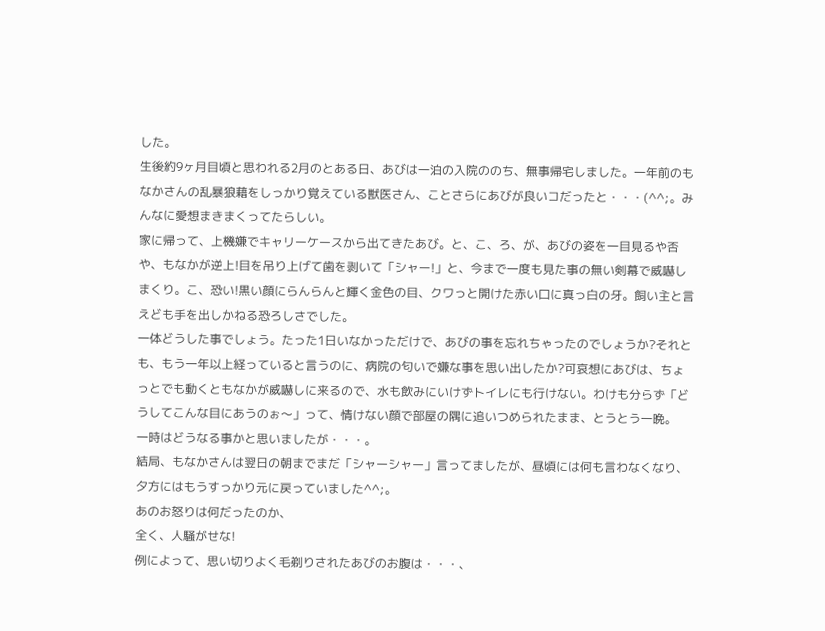した。
生後約9ヶ月目頃と思われる2月のとある日、あびは一泊の入院ののち、無事帰宅しました。一年前のもなかさんの乱暴狼藉をしっかり覚えている獣医さん、ことさらにあびが良いコだったと・・・(^^;。みんなに愛想まきまくってたらしい。
家に帰って、上機嫌でキャリーケースから出てきたあび。と、こ、ろ、が、あびの姿を一目見るや否や、もなかが逆上!目を吊り上げて歯を剥いて「シャー!」と、今まで一度も見た事の無い剣幕で威嚇しまくり。こ、恐い!黒い顔にらんらんと輝く金色の目、クワっと開けた赤い口に真っ白の牙。飼い主と言えども手を出しかねる恐ろしさでした。
一体どうした事でしょう。たった1日いなかっただけで、あびの事を忘れちゃったのでしょうか?それとも、もう一年以上経っていると言うのに、病院の匂いで嫌な事を思い出したか?可哀想にあびは、ちょっとでも動くともなかが威嚇しに来るので、水も飲みにいけずトイレにも行けない。わけも分らず「どうしてこんな目にあうのぉ〜」って、情けない顔で部屋の隅に追いつめられたまま、とうとう一晩。
一時はどうなる事かと思いましたが・・・。
結局、もなかさんは翌日の朝までまだ「シャーシャー」言ってましたが、昼頃には何も言わなくなり、夕方にはもうすっかり元に戻っていました^^;。
あのお怒りは何だったのか、
全く、人騒がせな!
例によって、思い切りよく毛剃りされたあびのお腹は・・・、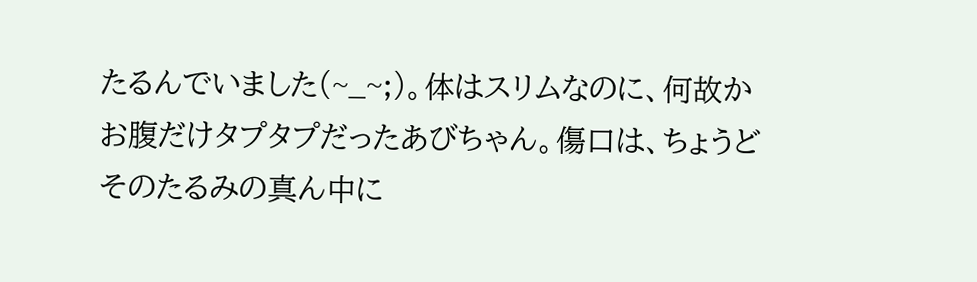たるんでいました(~_~;)。体はスリムなのに、何故かお腹だけタプタプだったあびちゃん。傷口は、ちょうどそのたるみの真ん中に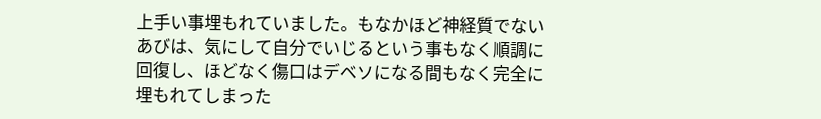上手い事埋もれていました。もなかほど神経質でないあびは、気にして自分でいじるという事もなく順調に回復し、ほどなく傷口はデベソになる間もなく完全に埋もれてしまった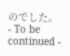のでした。
- To be continued -